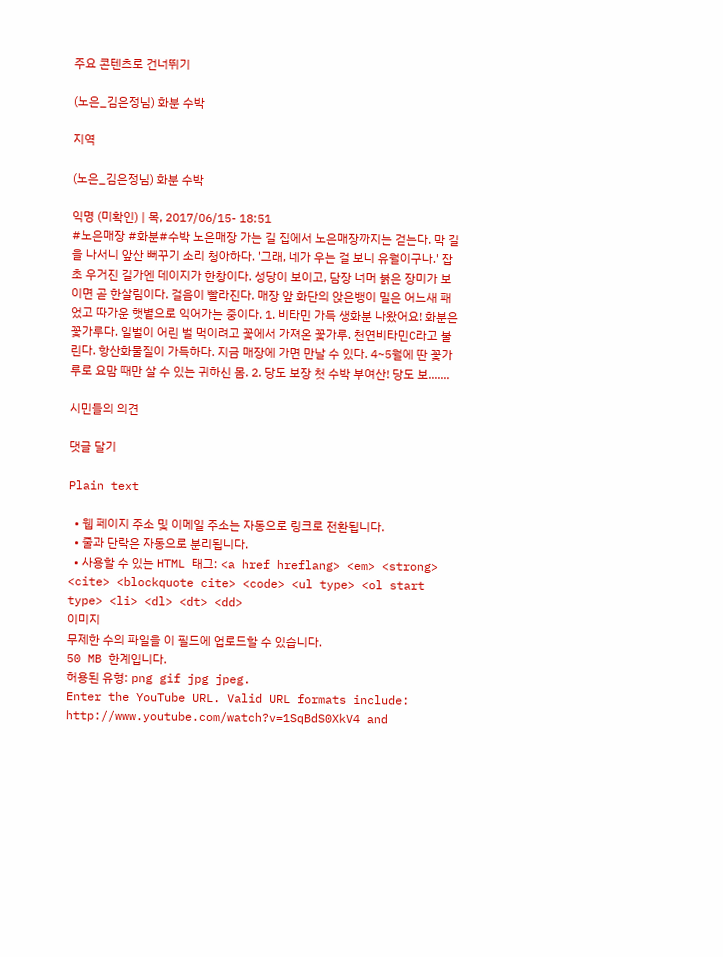주요 콘텐츠로 건너뛰기

(노은_김은정님) 화분 수박

지역

(노은_김은정님) 화분 수박

익명 (미확인) | 목, 2017/06/15- 18:51
#노은매장 #화분#수박 노은매장 가는 길 집에서 노은매장까지는 걷는다. 막 길을 나서니 앞산 뻐꾸기 소리 청아하다. '그래, 네가 우는 걸 보니 유월이구나.' 잡초 우거진 길가엔 데이지가 한창이다. 성당이 보이고, 담장 너머 붉은 장미가 보이면 곧 한살림이다. 걸음이 빨라진다. 매장 앞 화단의 앉은뱅이 밀은 어느새 패었고 따가운 햇볕으로 익어가는 중이다. 1. 비타민 가득 생화분 나왔어요! 화분은 꽃가루다. 일벌이 어린 벌 먹이려고 꽃에서 가져온 꽃가루. 천연비타민C라고 불린다. 항산화물질이 가득하다. 지금 매장에 가면 만날 수 있다. 4~5월에 딴 꽃가루로 요맘 때만 살 수 있는 귀하신 몸. 2. 당도 보장 첫 수박 부여산! 당도 보.......

시민들의 의견

댓글 달기

Plain text

  • 웹 페이지 주소 및 이메일 주소는 자동으로 링크로 전환됩니다.
  • 줄과 단락은 자동으로 분리됩니다.
  • 사용할 수 있는 HTML 태그: <a href hreflang> <em> <strong> <cite> <blockquote cite> <code> <ul type> <ol start type> <li> <dl> <dt> <dd>
이미지
무제한 수의 파일을 이 필드에 업로드할 수 있습니다.
50 MB 한계입니다.
허용된 유형: png gif jpg jpeg.
Enter the YouTube URL. Valid URL formats include: http://www.youtube.com/watch?v=1SqBdS0XkV4 and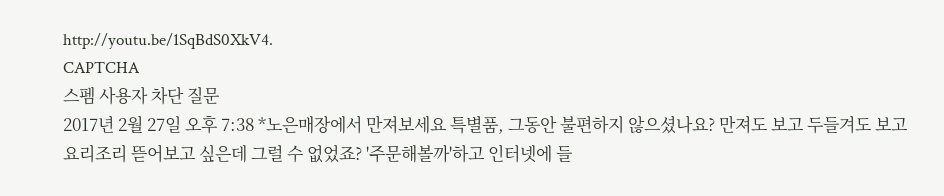http://youtu.be/1SqBdS0XkV4.
CAPTCHA
스펨 사용자 차단 질문
2017년 2월 27일 오후 7:38 *노은매장에서 만져보세요 특별품, 그동안 불편하지 않으셨나요? 만져도 보고 두들겨도 보고 요리조리 뜯어보고 싶은데 그럴 수 없었죠? '주문해볼까'하고 인터넷에 들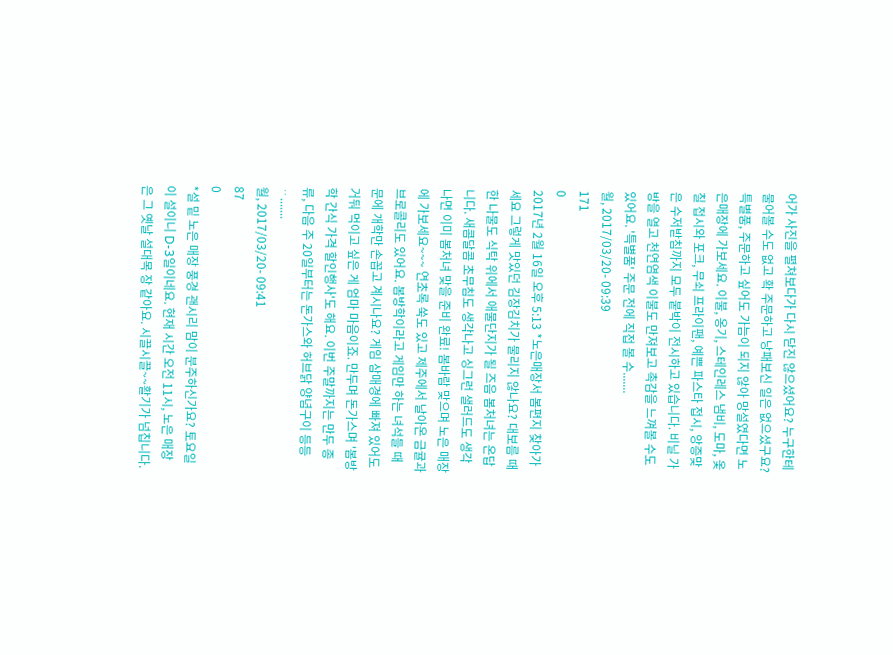어가 사진을 펼쳐보다가 다시 닫진 않으셨어요? 누구한테 물어볼 수도 없고 확 주문하고 낭패보신 일은 없으셨구요? 특별품, 주문하고 싶어도 가늠이 되지 않아 망설였다면 노은매장에 가보세요. 이불, 옹기, 스테인레스 냄비, 도마, 옻칠 접시와 포크, 무쇠 프라이팬, 예쁜 파스타 접시, 앙증맞은 수저받침까지 모두 붙박이 전시하고 있습니다. 비닐 가방을 열고 천연염색 이불도 만져보고 촉감을 느껴볼 수도 있어요. '특별품' 주문 전에 직접 볼 수.......
월, 2017/03/20- 09:39
171
0
2017년 2월 16일 오후 5:13 *노은매장서 봄편지 찾아가세요 그렇게 맛있던 김장김치가 물리지 않나요? 대보름 때 한 나물도 식탁 위에서 애물단지가 될 즈음 봄처녀는 온답니다. 새콤달콤 초무침도 생각나고 싱그런 샐러드도 생각나면 이미 봄처녀 맞을 준비 완료! 봄바람 맞으며 노은 매장에 가보세요~~~ 연초록 쑥도 있고 제주에서 날아온 금귤과 브로콜리도 있어요. 봄방학이라고 게임만 하는 녀석들 때문에 개학만 손꼽고 계시나요? 게임 삼매경에 빠져 있어도 거둬 먹이고 싶은 게 엄마 마음이죠. 만두며 돈가스며 '봄방학 간식 가격 할인행사'도 해요. 이번 주말까지는 만두 종류, 다음 주 20일부터는 돈가스와 허브닭 양념구이 등등ᆢ.......
월, 2017/03/20- 09:41
87
0
*설 밑 노은 매장 풍경 괜시리 맘이 분주하신가요? 토요일이 설이니 D-3일이네요. 현재 시간 오전 11시, 노은 매장은 그 옛날 설대목 장 같아요. 시끌시끌~~활기가 넘칩니다.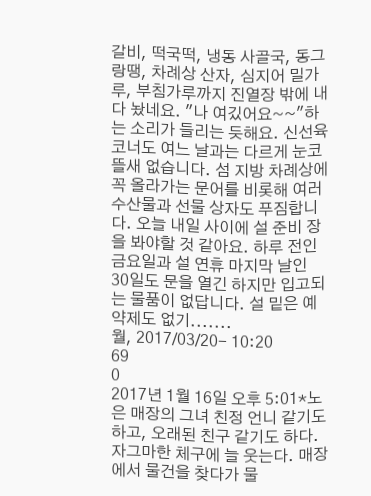갈비, 떡국떡, 냉동 사골국, 동그랑땡, 차례상 산자, 심지어 밀가루, 부침가루까지 진열장 밖에 내다 놨네요. "나 여깄어요~~"하는 소리가 들리는 듯해요. 신선육 코너도 여느 날과는 다르게 눈코뜰새 없습니다. 섬 지방 차례상에 꼭 올라가는 문어를 비롯해 여러 수산물과 선물 상자도 푸짐합니다. 오늘 내일 사이에 설 준비 장을 봐야할 것 같아요. 하루 전인 금요일과 설 연휴 마지막 날인 30일도 문을 열긴 하지만 입고되는 물품이 없답니다. 설 밑은 예약제도 없기.......
월, 2017/03/20- 10:20
69
0
2017년 1월 16일 오후 5:01*노은 매장의 그녀 친정 언니 같기도 하고, 오래된 친구 같기도 하다. 자그마한 체구에 늘 웃는다. 매장에서 물건을 찾다가 물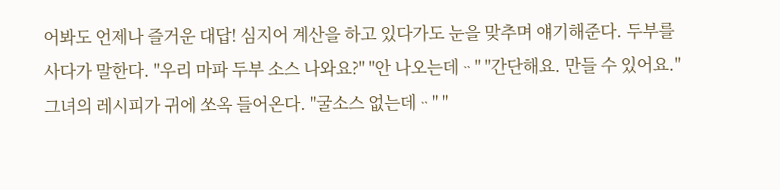어봐도 언제나 즐거운 대답! 심지어 계산을 하고 있다가도 눈을 맞추며 얘기해준다. 두부를 사다가 말한다. "우리 마파 두부 소스 나와요?" "안 나오는데ᆢ" "간단해요. 만들 수 있어요." 그녀의 레시피가 귀에 쏘옥 들어온다. "굴소스 없는데ᆢ" "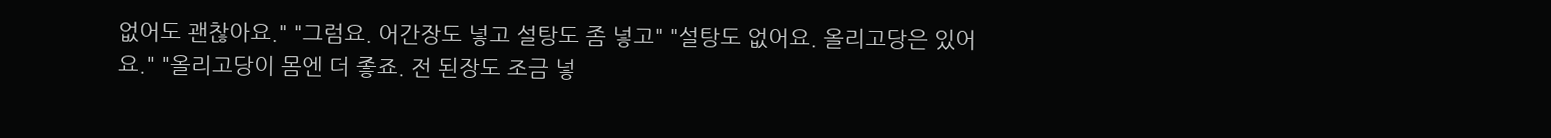없어도 괜찮아요." "그럼요. 어간장도 넣고 설탕도 좀 넣고" "설탕도 없어요. 올리고당은 있어요." "올리고당이 몸엔 더 좋죠. 전 된장도 조금 넣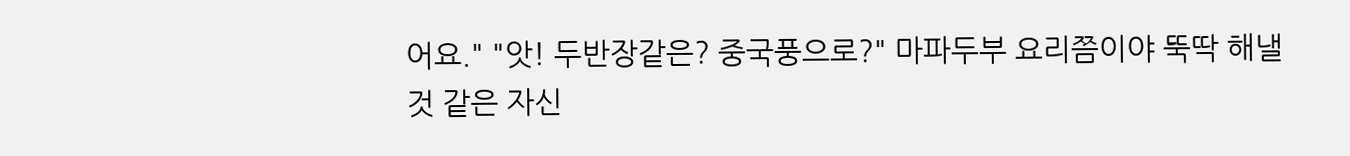어요." "앗! 두반장같은? 중국풍으로?" 마파두부 요리쯤이야 뚝딱 해낼 것 같은 자신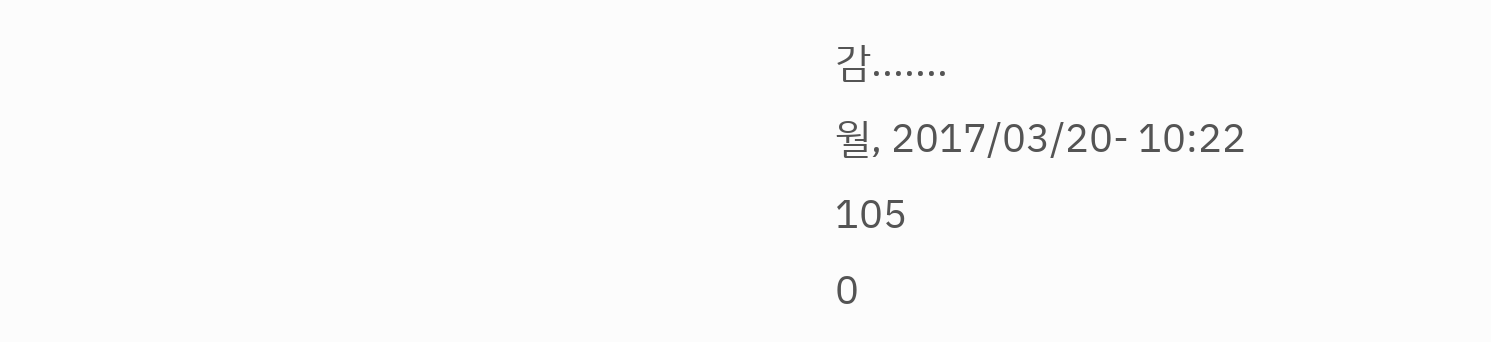감.......
월, 2017/03/20- 10:22
105
0